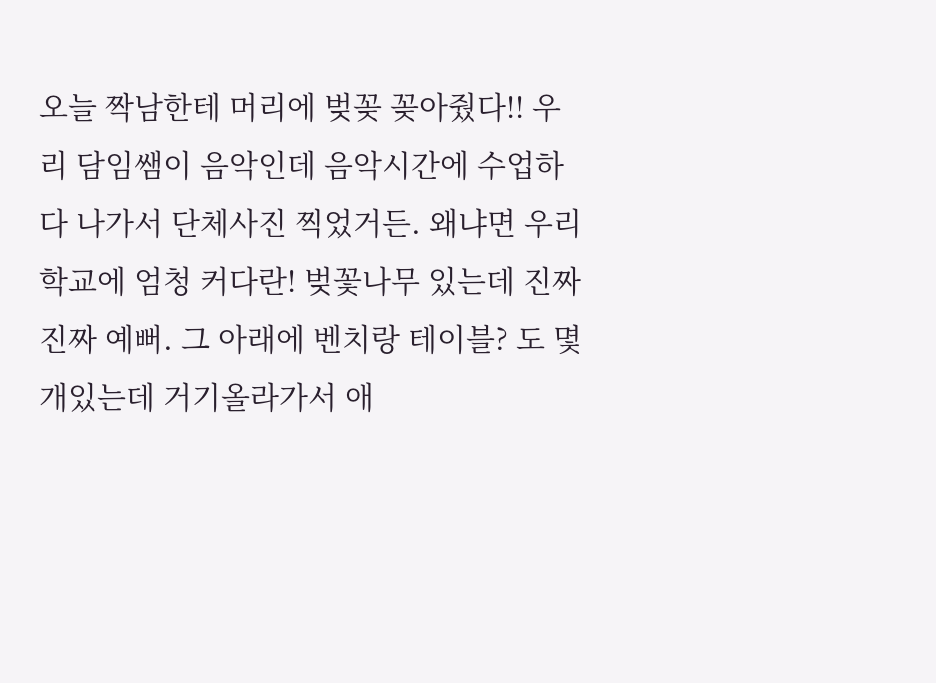오늘 짝남한테 머리에 벚꽂 꽂아줬다!! 우리 담임쌤이 음악인데 음악시간에 수업하다 나가서 단체사진 찍었거든. 왜냐면 우리학교에 엄청 커다란! 벚꽃나무 있는데 진짜진짜 예뻐. 그 아래에 벤치랑 테이블? 도 몇개있는데 거기올라가서 애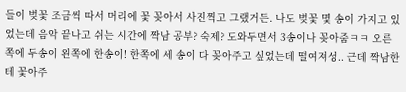들이 벚꽃 조금씩 따서 머리에 꽃 꽂아서 사진찍고 그랬거든. 나도 벚꽃 몇 송이 가지고 있었는데 음악 끝나고 쉬는 시간에 짝남 공부? 숙제? 도와두면서 3송이나 꽂아줌ㅋㅋ 오른쪽에 두송이 왼쪽에 한송이! 한쪽에 세 송이 다 꽂아주고 싶었는데 떨여져성.. 근데 짝남한테 꽃아주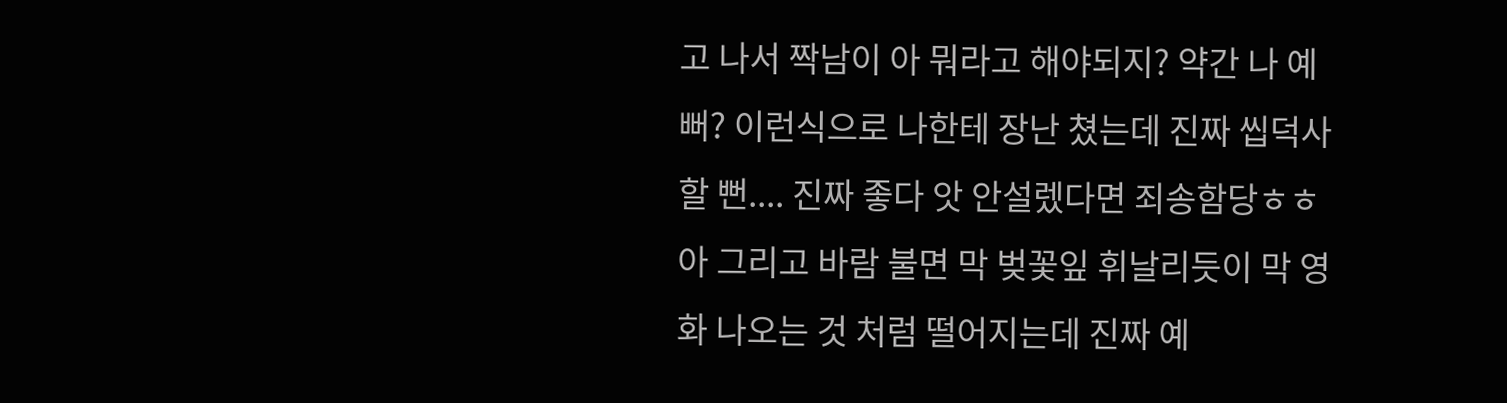고 나서 짝남이 아 뭐라고 해야되지? 약간 나 예뻐? 이런식으로 나한테 장난 쳤는데 진짜 씹덕사 할 뻔.... 진짜 좋다 앗 안설렜다면 죄송함당ㅎㅎ
아 그리고 바람 불면 막 벚꽃잎 휘날리듯이 막 영화 나오는 것 처럼 떨어지는데 진짜 예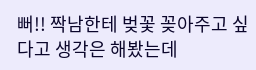뻐!! 짝남한테 벚꽃 꽂아주고 싶다고 생각은 해봤는데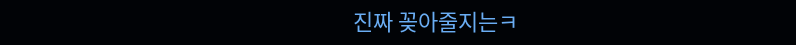진짜 꽂아줄지는ㅋ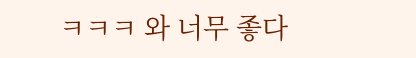ㅋㅋㅋ 와 너무 좋다